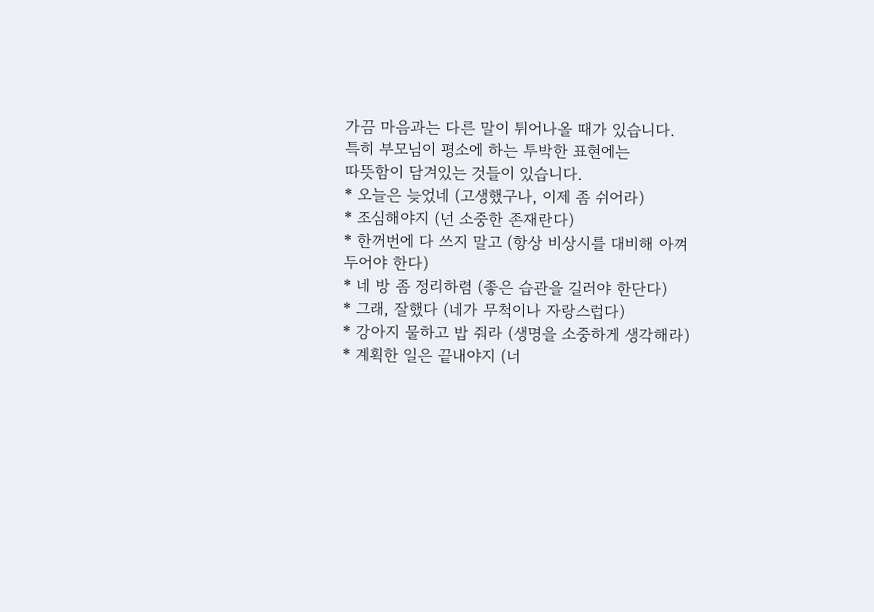가끔 마음과는 다른 말이 튀어나올 때가 있습니다.
특히 부모님이 평소에 하는 투박한 표현에는
따뜻함이 담겨있는 것들이 있습니다.
* 오늘은 늦었네 (고생했구나, 이제 좀 쉬어라)
* 조심해야지 (넌 소중한 존재란다)
* 한꺼번에 다 쓰지 말고 (항상 비상시를 대비해 아껴두어야 한다)
* 네 방 좀 정리하렴 (좋은 습관을 길러야 한단다)
* 그래, 잘했다 (네가 무척이나 자랑스럽다)
* 강아지 물하고 밥 줘라 (생명을 소중하게 생각해라)
* 계획한 일은 끝내야지 (너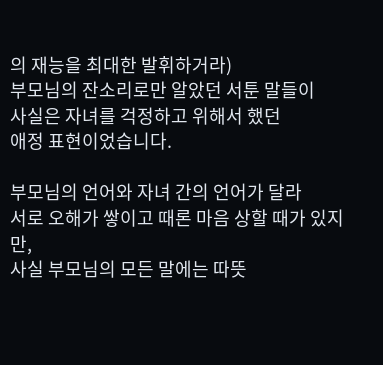의 재능을 최대한 발휘하거라)
부모님의 잔소리로만 알았던 서툰 말들이
사실은 자녀를 걱정하고 위해서 했던
애정 표현이었습니다.

부모님의 언어와 자녀 간의 언어가 달라
서로 오해가 쌓이고 때론 마음 상할 때가 있지만,
사실 부모님의 모든 말에는 따뜻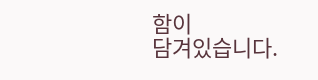함이
담겨있습니다.